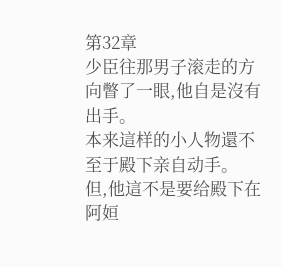第32章
少臣往那男子滚走的方向瞥了一眼,他自是沒有出手。
本来這样的小人物還不至于殿下亲自动手。
但,他這不是要给殿下在阿姮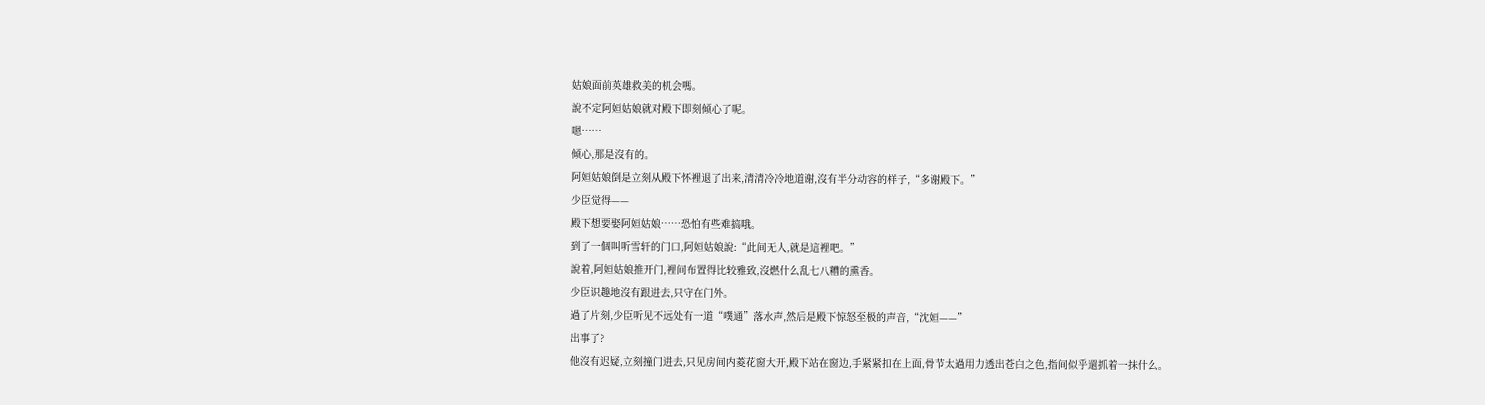姑娘面前英雄救美的机会嗎。
說不定阿姮姑娘就对殿下即刻倾心了呢。
嗯……
倾心,那是沒有的。
阿姮姑娘倒是立刻从殿下怀裡退了出来,清清冷冷地道谢,沒有半分动容的样子,“多谢殿下。”
少臣觉得——
殿下想要娶阿姮姑娘……恐怕有些难搞哦。
到了一個叫听雪轩的门口,阿姮姑娘說:“此间无人,就是這裡吧。”
說着,阿姮姑娘推开门,裡间布置得比较雅致,沒燃什么乱七八糟的熏香。
少臣识趣地沒有跟进去,只守在门外。
過了片刻,少臣听见不远处有一道“噗通”落水声,然后是殿下惊怒至极的声音,“沈姮——”
出事了?
他沒有迟疑,立刻撞门进去,只见房间内菱花窗大开,殿下站在窗边,手紧紧扣在上面,骨节太過用力透出苍白之色,指间似乎還抓着一抹什么。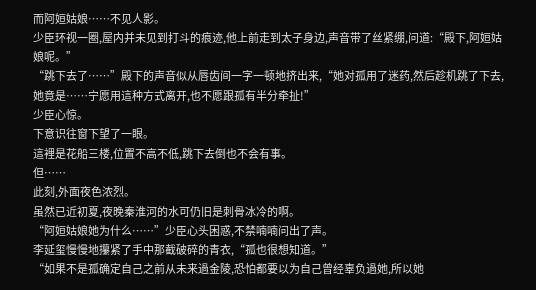而阿姮姑娘……不见人影。
少臣环视一圈,屋内并未见到打斗的痕迹,他上前走到太子身边,声音带了丝紧绷,问道:“殿下,阿姮姑娘呢。”
“跳下去了……”殿下的声音似从唇齿间一字一顿地挤出来,“她对孤用了迷药,然后趁机跳了下去,她竟是……宁愿用這种方式离开,也不愿跟孤有半分牵扯!”
少臣心惊。
下意识往窗下望了一眼。
這裡是花船三楼,位置不高不低,跳下去倒也不会有事。
但……
此刻,外面夜色浓烈。
虽然已近初夏,夜晚秦淮河的水可仍旧是刺骨冰冷的啊。
“阿姮姑娘她为什么……”少臣心头困惑,不禁喃喃问出了声。
李延玺慢慢地攥紧了手中那截破碎的青衣,“孤也很想知道。”
“如果不是孤确定自己之前从未来過金陵,恐怕都要以为自己曾经辜负過她,所以她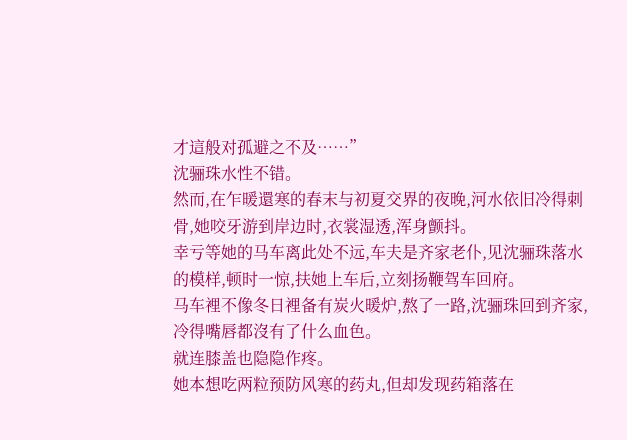才這般对孤避之不及……”
沈骊珠水性不错。
然而,在乍暖還寒的春末与初夏交界的夜晚,河水依旧冷得刺骨,她咬牙游到岸边时,衣裳湿透,浑身颤抖。
幸亏等她的马车离此处不远,车夫是齐家老仆,见沈骊珠落水的模样,顿时一惊,扶她上车后,立刻扬鞭驾车回府。
马车裡不像冬日裡备有炭火暖炉,熬了一路,沈骊珠回到齐家,冷得嘴唇都沒有了什么血色。
就连膝盖也隐隐作疼。
她本想吃两粒预防风寒的药丸,但却发现药箱落在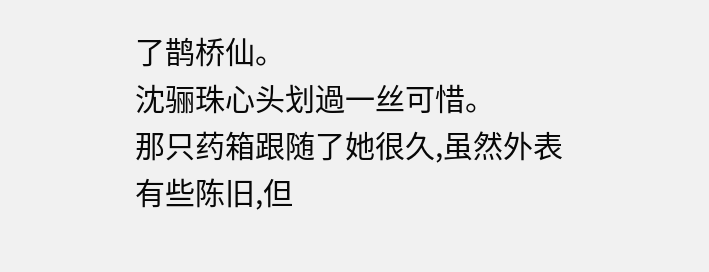了鹊桥仙。
沈骊珠心头划過一丝可惜。
那只药箱跟随了她很久,虽然外表有些陈旧,但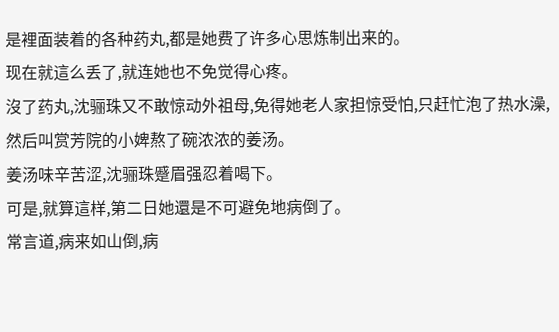是裡面装着的各种药丸,都是她费了许多心思炼制出来的。
现在就這么丢了,就连她也不免觉得心疼。
沒了药丸,沈骊珠又不敢惊动外祖母,免得她老人家担惊受怕,只赶忙泡了热水澡,然后叫赏芳院的小婢熬了碗浓浓的姜汤。
姜汤味辛苦涩,沈骊珠蹙眉强忍着喝下。
可是,就算這样,第二日她還是不可避免地病倒了。
常言道,病来如山倒,病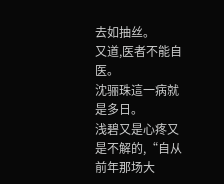去如抽丝。
又道,医者不能自医。
沈骊珠這一病就是多日。
浅碧又是心疼又是不解的,“自从前年那场大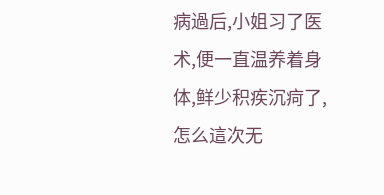病過后,小姐习了医术,便一直温养着身体,鲜少积疾沉疴了,怎么這次无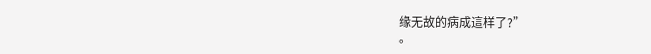缘无故的病成這样了?”
。